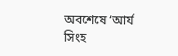অবশেষে ‘আর্য সিংহ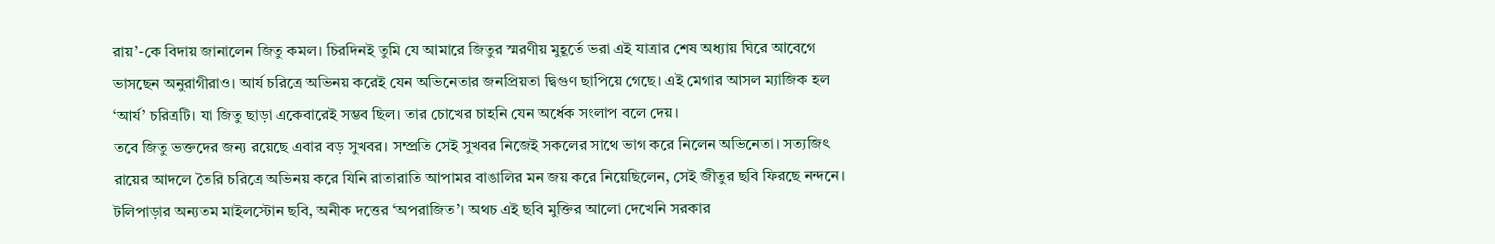রায়’-কে বিদায় জানালেন জিতু কমল। চিরদিনই তুমি যে আমারে জিতুর স্মরণীয় মুহূর্তে ভরা এই যাত্রার শেষ অধ্যায় ঘিরে আবেগে ভাসছেন অনুরাগীরাও। আর্য চরিত্রে অভিনয় করেই যেন অভিনেতার জনপ্রিয়তা দ্বিগুণ ছাপিয়ে গেছে। এই মেগার আসল ম্যাজিক হল ‘আর্য’ চরিত্রটি। যা জিতু ছাড়া একেবারেই সম্ভব ছিল। তার চোখের চাহনি যেন অর্ধেক সংলাপ বলে দেয়।
তবে জিতু ভক্তদের জন্য রয়েছে এবার বড় সুখবর। সম্প্রতি সেই সুখবর নিজেই সকলের সাথে ভাগ করে নিলেন অভিনেতা। সত্যজিৎ রায়ের আদলে তৈরি চরিত্রে অভিনয় করে যিনি রাতারাতি আপামর বাঙালির মন জয় করে নিয়েছিলেন, সেই জীতুর ছবি ফিরছে নন্দনে।
টলিপাড়ার অন্যতম মাইলস্টোন ছবি, অনীক দত্তের ‘অপরাজিত’। অথচ এই ছবি মুক্তির আলো দেখেনি সরকার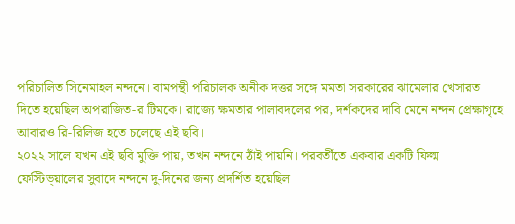পরিচালিত সিনেমাহল নন্দনে। বামপন্থী পরিচালক অনীক দত্তর সঙ্গে মমতা সরকারের ঝামেলার খেসারত দিতে হয়েছিল অপরাজিত-র টিমকে। রাজ্যে ক্ষমতার পালাবদলের পর, দর্শকদের দাবি মেনে নন্দন প্রেক্ষাগৃহে আবারও রি-রিলিজ হতে চলেছে এই ছবি।
২০২২ সালে যখন এই ছবি মুক্তি পায়, তখন নন্দনে ঠাঁই পায়নি। পরবর্তীতে একবার একটি ফিল্ম ফেস্টিভ্য়ালের সুবাদে নন্দনে দু-দিনের জন্য প্রদর্শিত হয়েছিল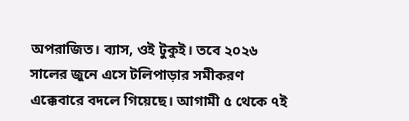অপরাজিত। ব্যাস, ওই টুকুই। তবে ২০২৬ সালের জুনে এসে টলিপাড়ার সমীকরণ এক্কেবারে বদলে গিয়েছে। আগামী ৫ থেকে ৭ই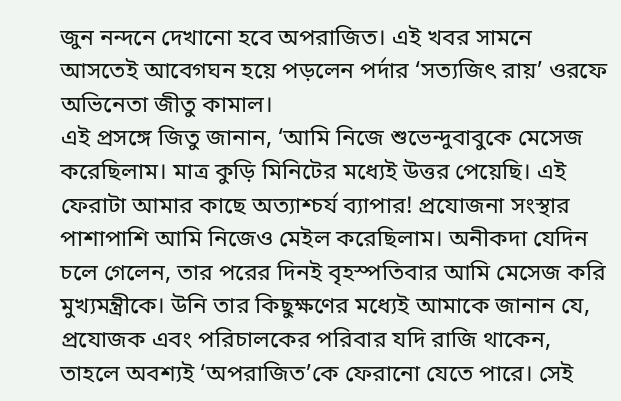জুন নন্দনে দেখানো হবে অপরাজিত। এই খবর সামনে আসতেই আবেগঘন হয়ে পড়লেন পর্দার ‘সত্যজিৎ রায়’ ওরফে অভিনেতা জীতু কামাল।
এই প্রসঙ্গে জিতু জানান, ‘আমি নিজে শুভেন্দুবাবুকে মেসেজ করেছিলাম। মাত্র কুড়ি মিনিটের মধ্যেই উত্তর পেয়েছি। এই ফেরাটা আমার কাছে অত্যাশ্চর্য ব্যাপার! প্রযোজনা সংস্থার পাশাপাশি আমি নিজেও মেইল করেছিলাম। অনীকদা যেদিন চলে গেলেন, তার পরের দিনই বৃহস্পতিবার আমি মেসেজ করি মুখ্যমন্ত্রীকে। উনি তার কিছুক্ষণের মধ্যেই আমাকে জানান যে, প্রযোজক এবং পরিচালকের পরিবার যদি রাজি থাকেন, তাহলে অবশ্যই ‘অপরাজিত’কে ফেরানো যেতে পারে। সেই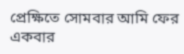প্রেক্ষিতে সোমবার আমি ফের একবার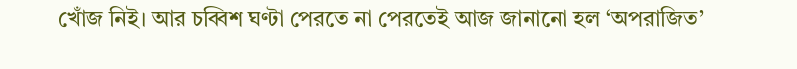খোঁজ নিই। আর চব্বিশ ঘণ্টা পেরতে না পেরতেই আজ জানানো হল ‘অপরাজিত’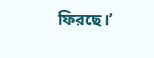ফিরছে।’